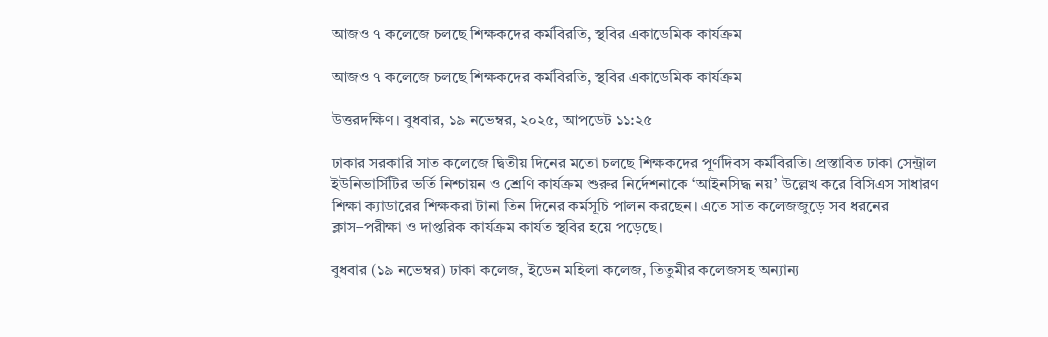আজও ৭ কলেজে চলছে শিক্ষকদের কর্মবিরতি, স্থবির একাডেমিক কার্যক্রম

আজও ৭ কলেজে চলছে শিক্ষকদের কর্মবিরতি, স্থবির একাডেমিক কার্যক্রম

উত্তরদক্ষিণ। বুধবার, ১৯ নভেম্বর, ২০২৫, আপডেট ১১:২৫

ঢাকার সরকারি সাত কলেজে দ্বিতীয় দিনের মতো চলছে শিক্ষকদের পূর্ণদিবস কর্মবিরতি। প্রস্তাবিত ঢাকা সেন্ট্রাল ইউনিভার্সিটির ভর্তি নিশ্চায়ন ও শ্রেণি কার্যক্রম শুরুর নির্দেশনাকে ‘আইনসিদ্ধ নয়’ উল্লেখ করে বিসিএস সাধারণ শিক্ষা ক্যাডারের শিক্ষকরা টানা তিন দিনের কর্মসূচি পালন করছেন। এতে সাত কলেজজুড়ে সব ধরনের ক্লাস–পরীক্ষা ও দাপ্তরিক কার্যক্রম কার্যত স্থবির হয়ে পড়েছে।

বুধবার (১৯ নভেম্বর) ঢাকা কলেজ, ইডেন মহিলা কলেজ, তিতুমীর কলেজসহ অন্যান্য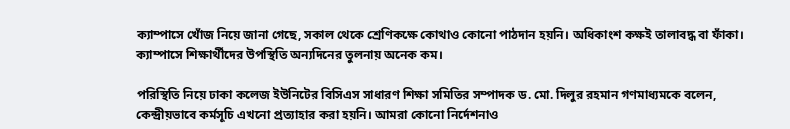ক্যাম্পাসে খোঁজ নিয়ে জানা গেছে, সকাল থেকে শ্রেণিকক্ষে কোথাও কোনো পাঠদান হয়নি। অধিকাংশ কক্ষই তালাবদ্ধ বা ফাঁকা। ক্যাম্পাসে শিক্ষার্থীদের উপস্থিতি অন্যদিনের তুলনায় অনেক কম।

পরিস্থিতি নিয়ে ঢাকা কলেজ ইউনিটের বিসিএস সাধারণ শিক্ষা সমিতির সম্পাদক ড. মো. দিলুর রহমান গণমাধ্যমকে বলেন, কেন্দ্রীয়ভাবে কর্মসূচি এখনো প্রত্যাহার করা হয়নি। আমরা কোনো নির্দেশনাও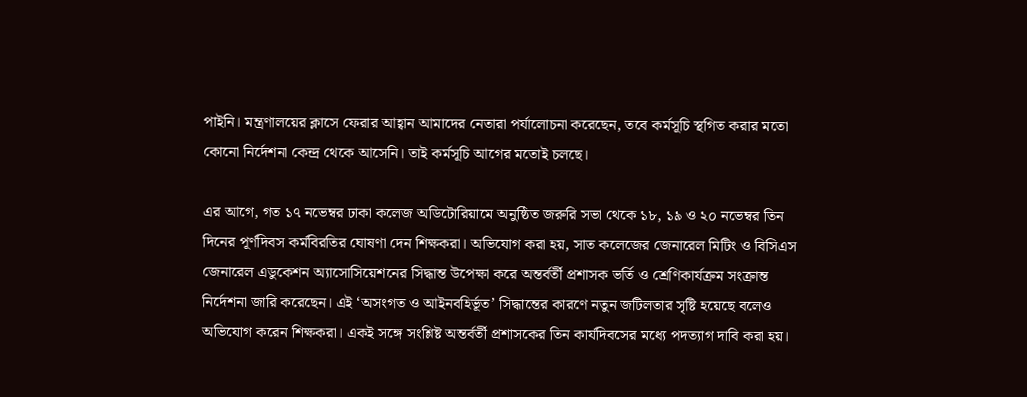পাইনি। মন্ত্রণালয়ের ক্লাসে ফেরার আহ্বান আমাদের নেতারা পর্যালোচনা করেছেন, তবে কর্মসূচি স্থগিত করার মতো কোনো নির্দেশনা কেন্দ্র থেকে আসেনি। তাই কর্মসূচি আগের মতোই চলছে।

এর আগে, গত ১৭ নভেম্বর ঢাকা কলেজ অডিটোরিয়ামে অনুষ্ঠিত জরুরি সভা থেকে ১৮, ১৯ ও ২০ নভেম্বর তিন দিনের পূর্ণদিবস কর্মবিরতির ঘোষণা দেন শিক্ষকরা। অভিযোগ করা হয়, সাত কলেজের জেনারেল মিটিং ও বিসিএস জেনারেল এডুকেশন অ্যাসোসিয়েশনের সিদ্ধান্ত উপেক্ষা করে অন্তর্বর্তী প্রশাসক ভর্তি ও শ্রেণিকার্যক্রম সংক্রান্ত নির্দেশনা জারি করেছেন। এই ‘অসংগত ও আইনবহির্ভূত’ সিদ্ধান্তের কারণে নতুন জটিলতার সৃষ্টি হয়েছে বলেও অভিযোগ করেন শিক্ষকরা। একই সঙ্গে সংশ্লিষ্ট অন্তর্বর্তী প্রশাসকের তিন কার্যদিবসের মধ্যে পদত্যাগ দাবি করা হয়।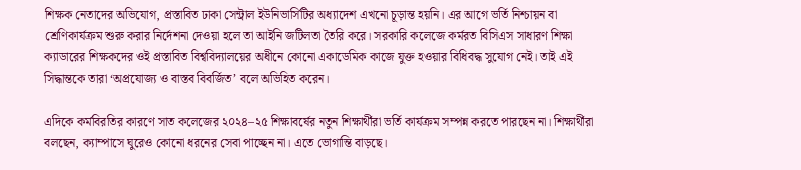শিক্ষক নেতাদের অভিযোগ, প্রস্তাবিত ঢাকা সেন্ট্রাল ইউনিভার্সিটির অধ্যাদেশ এখনো চূড়ান্ত হয়নি। এর আগে ভর্তি নিশ্চায়ন বা শ্রেণিকার্যক্রম শুরু করার নির্দেশনা দেওয়া হলে তা আইনি জটিলতা তৈরি করে। সরকারি কলেজে কর্মরত বিসিএস সাধারণ শিক্ষা ক্যাডারের শিক্ষকদের ওই প্রস্তাবিত বিশ্ববিদ্যালয়ের অধীনে কোনো একাডেমিক কাজে যুক্ত হওয়ার বিধিবদ্ধ সুযোগ নেই। তাই এই সিদ্ধান্তকে তারা ‘অপ্রযোজ্য ও বাস্তব বিবর্জিত’ বলে অভিহিত করেন।

এদিকে কর্মবিরতির কারণে সাত কলেজের ২০২৪–২৫ শিক্ষাবর্ষের নতুন শিক্ষার্থীরা ভর্তি কার্যক্রম সম্পন্ন করতে পারছেন না। শিক্ষার্থীরা বলছেন, ক্যাম্পাসে ঘুরেও কোনো ধরনের সেবা পাচ্ছেন না। এতে ভোগান্তি বাড়ছে।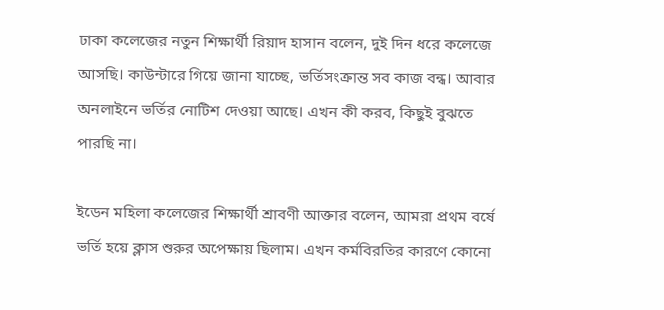ঢাকা কলেজের নতুন শিক্ষার্থী রিয়াদ হাসান বলেন, দুই দিন ধরে কলেজে আসছি। কাউন্টারে গিয়ে জানা যাচ্ছে, ভর্তিসংক্রান্ত সব কাজ বন্ধ। আবার অনলাইনে ভর্তির নোটিশ দেওয়া আছে। এখন কী করব, কিছুই বুঝতে পারছি না।

ইডেন মহিলা কলেজের শিক্ষার্থী শ্রাবণী আক্তার বলেন, আমরা প্রথম বর্ষে ভর্তি হয়ে ক্লাস শুরুর অপেক্ষায় ছিলাম। এখন কর্মবিরতির কারণে কোনো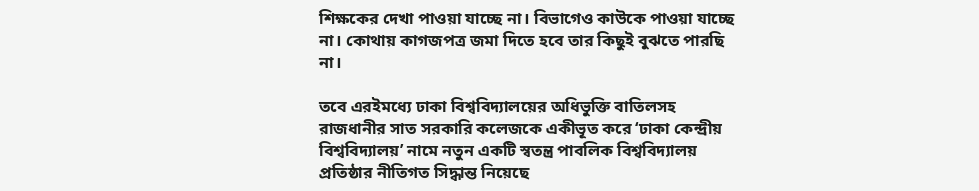শিক্ষকের দেখা পাওয়া যাচ্ছে না। বিভাগেও কাউকে পাওয়া যাচ্ছে না। কোথায় কাগজপত্র জমা দিতে হবে তার কিছুই বুঝতে পারছি না।

তবে এরইমধ্যে ঢাকা বিশ্ববিদ্যালয়ের অধিভুক্তি বাতিলসহ রাজধানীর সাত সরকারি কলেজকে একীভূত করে ‘ঢাকা কেন্দ্রীয় বিশ্ববিদ্যালয়’ নামে নতুন একটি স্বতন্ত্র পাবলিক বিশ্ববিদ্যালয় প্রতিষ্ঠার নীতিগত সিদ্ধান্ত নিয়েছে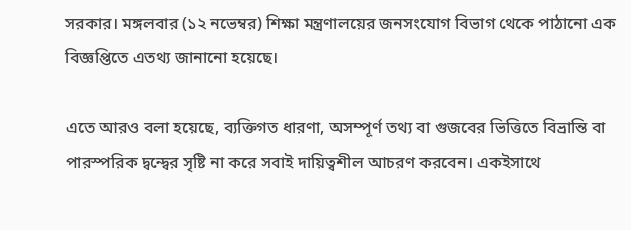সরকার। মঙ্গলবার (১২ নভেম্বর) শিক্ষা মন্ত্রণালয়ের জনসংযোগ বিভাগ থেকে পাঠানো এক বিজ্ঞপ্তিতে এতথ্য জানানো হয়েছে।

এতে আরও বলা হয়েছে, ব্যক্তিগত ধারণা, অসম্পূর্ণ তথ্য বা গুজবের ভিত্তিতে বিভ্রান্তি বা পারস্পরিক দ্বন্দ্বের সৃষ্টি না করে সবাই দায়িত্বশীল আচরণ করবেন। একইসাথে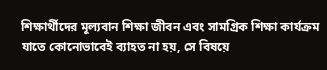শিক্ষার্থীদের মূল্যবান শিক্ষা জীবন এবং সামগ্রিক শিক্ষা কার্যক্রম যাতে কোনোভাবেই ব্যাহত না হয়, সে বিষয়ে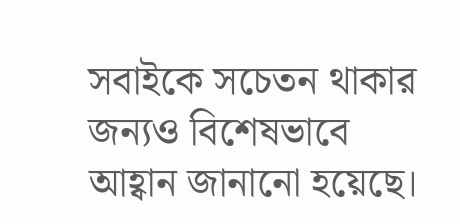সবাইকে সচেতন থাকার জন্যও বিশেষভাবে আহ্বান জানানো হয়েছে।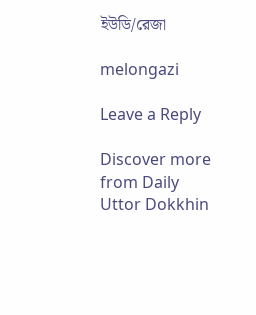ইউডি/রেজা

melongazi

Leave a Reply

Discover more from Daily Uttor Dokkhin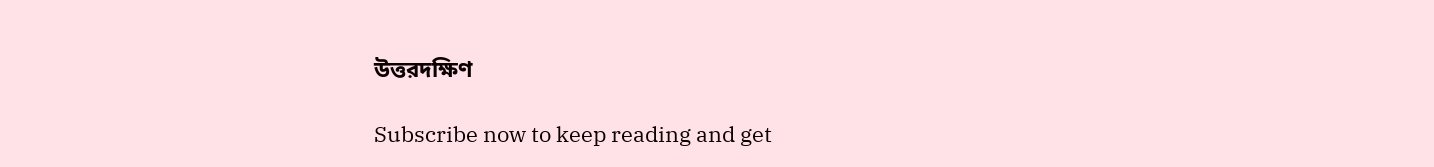উত্তরদক্ষিণ

Subscribe now to keep reading and get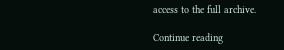access to the full archive.

Continue reading